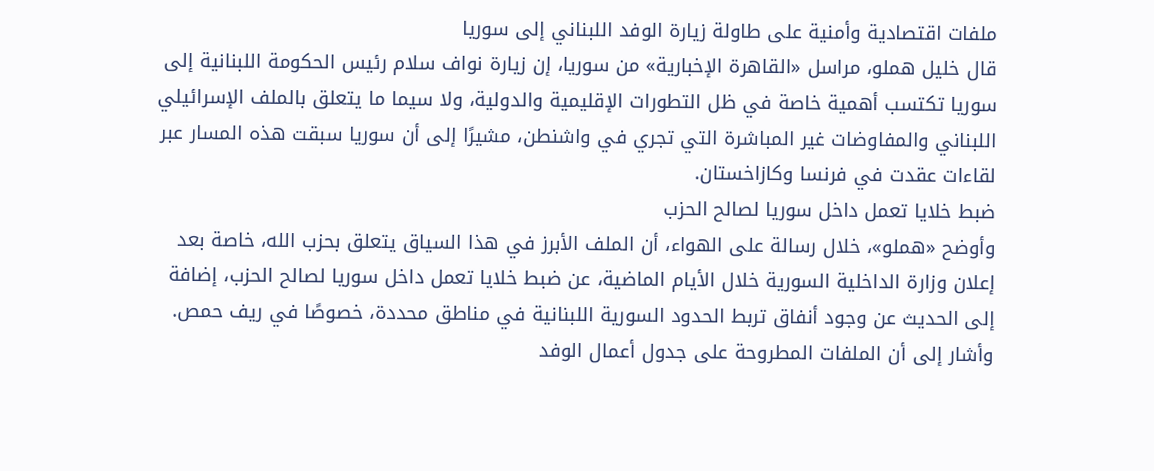ملفات اقتصادية وأمنية على طاولة زيارة الوفد اللبناني إلى سوريا
قال خليل هملو، مراسل «القاهرة الإخبارية» من سوريا، إن زيارة نواف سلام رئيس الحكومة اللبنانية إلى سوريا تكتسب أهمية خاصة في ظل التطورات الإقليمية والدولية، ولا سيما ما يتعلق بالملف الإسرائيلي اللبناني والمفاوضات غير المباشرة التي تجري في واشنطن، مشيرًا إلى أن سوريا سبقت هذه المسار عبر لقاءات عقدت في فرنسا وكازاخستان.
ضبط خلايا تعمل داخل سوريا لصالح الحزب
وأوضح «هملو»، خلال رسالة على الهواء، أن الملف الأبرز في هذا السياق يتعلق بحزب الله، خاصة بعد إعلان وزارة الداخلية السورية خلال الأيام الماضية، عن ضبط خلايا تعمل داخل سوريا لصالح الحزب، إضافة إلى الحديث عن وجود أنفاق تربط الحدود السورية اللبنانية في مناطق محددة، خصوصًا في ريف حمص.
وأشار إلى أن الملفات المطروحة على جدول أعمال الوفد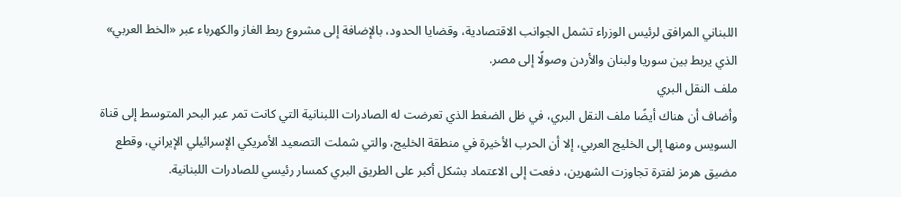اللبناني المرافق لرئيس الوزراء تشمل الجوانب الاقتصادية، وقضايا الحدود، بالإضافة إلى مشروع ربط الغاز والكهرباء عبر «الخط العربي» الذي يربط بين سوريا ولبنان والأردن وصولًا إلى مصر.
ملف النقل البري
وأضاف أن هناك أيضًا ملف النقل البري، في ظل الضغط الذي تعرضت له الصادرات اللبنانية التي كانت تمر عبر البحر المتوسط إلى قناة السويس ومنها إلى الخليج العربي، إلا أن الحرب الأخيرة في منطقة الخليج، والتي شملت التصعيد الأمريكي الإسرائيلي الإيراني، وقطع مضيق هرمز لفترة تجاوزت الشهرين، دفعت إلى الاعتماد بشكل أكبر على الطريق البري كمسار رئيسي للصادرات اللبنانية.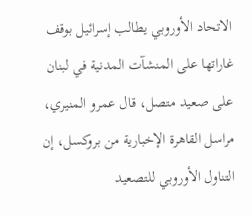الاتحاد الأوروبي يطالب إسرائيل بوقف غاراتها على المنشآت المدنية في لبنان
على صعيد متصل، قال عمرو المنيري، مراسل القاهرة الإخبارية من بروكسل، إن التناول الأوروبي للتصعيد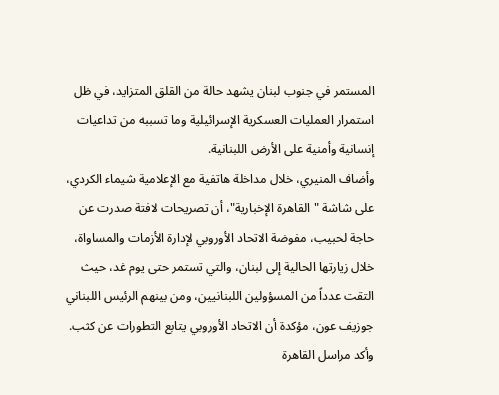المستمر في جنوب لبنان يشهد حالة من القلق المتزايد، في ظل استمرار العمليات العسكرية الإسرائيلية وما تسببه من تداعيات إنسانية وأمنية على الأرض اللبنانية.
وأضاف المنيري، خلال مداخلة هاتفية مع الإعلامية شيماء الكردي، على شاشة "القاهرة الإخبارية"، أن تصريحات لافتة صدرت عن حاجة لحبيب، مفوضة الاتحاد الأوروبي لإدارة الأزمات والمساواة، خلال زيارتها الحالية إلى لبنان، والتي تستمر حتى يوم غد، حيث التقت عدداً من المسؤولين اللبنانيين، ومن بينهم الرئيس اللبناني جوزيف عون، مؤكدة أن الاتحاد الأوروبي يتابع التطورات عن كثب.
وأكد مراسل القاهرة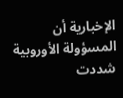الإخبارية أن المسؤولة الأوروبية شددت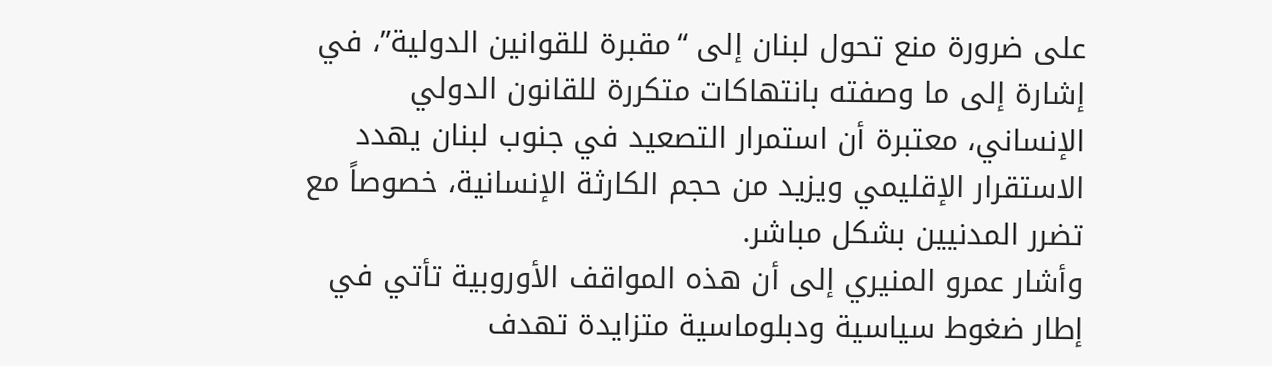على ضرورة منع تحول لبنان إلى “مقبرة للقوانين الدولية”، في إشارة إلى ما وصفته بانتهاكات متكررة للقانون الدولي الإنساني، معتبرة أن استمرار التصعيد في جنوب لبنان يهدد الاستقرار الإقليمي ويزيد من حجم الكارثة الإنسانية، خصوصاً مع تضرر المدنيين بشكل مباشر.
وأشار عمرو المنيري إلى أن هذه المواقف الأوروبية تأتي في إطار ضغوط سياسية ودبلوماسية متزايدة تهدف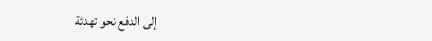إلى الدفع نحو تهدئة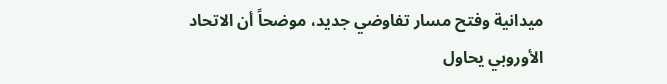ميدانية وفتح مسار تفاوضي جديد، موضحاً أن الاتحاد الأوروبي يحاول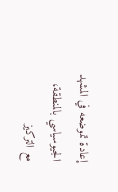إعادة تموضعه في المشهد الجيوسياسي بالمنطقة، مع التركيز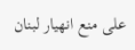على منع انهيار لبنان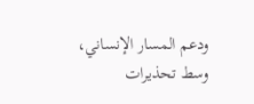ودعم المسار الإنساني، وسط تحذيرات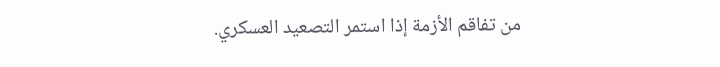من تفاقم الأزمة إذا استمر التصعيد العسكري.